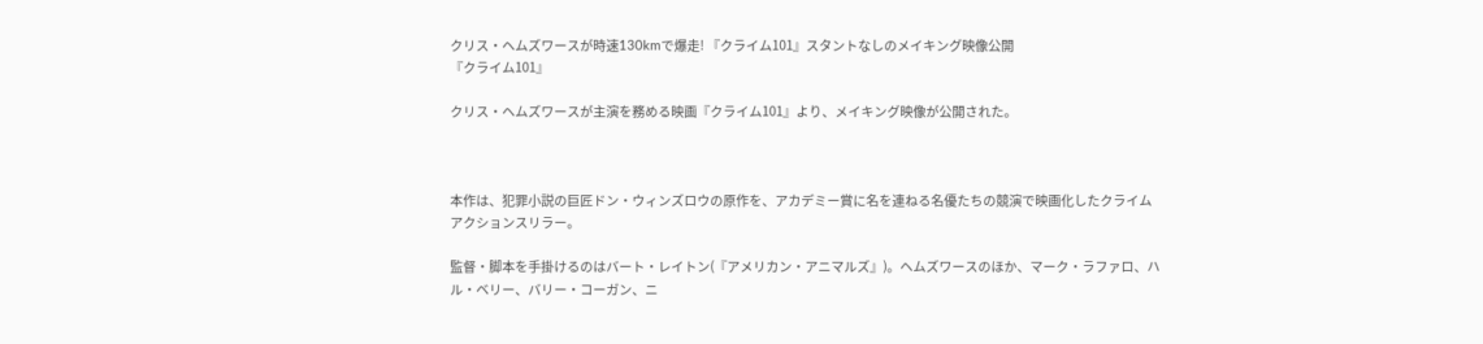クリス・ヘムズワースが時速130kmで爆走! 『クライム101』スタントなしのメイキング映像公開
『クライム101』

クリス・ヘムズワースが主演を務める映画『クライム101』より、メイキング映像が公開された。



本作は、犯罪小説の巨匠ドン・ウィンズロウの原作を、アカデミー賞に名を連ねる名優たちの競演で映画化したクライムアクションスリラー。

監督・脚本を手掛けるのはバート・レイトン(『アメリカン・アニマルズ』)。ヘムズワースのほか、マーク・ラファロ、ハル・ベリー、バリー・コーガン、ニ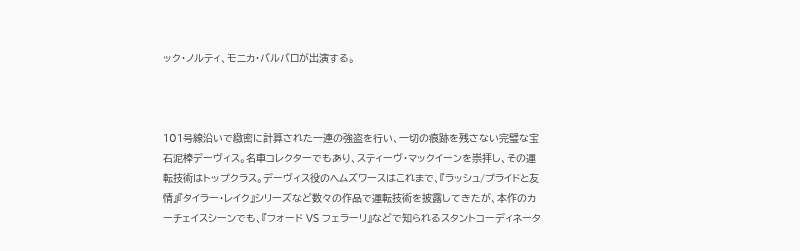ック・ノルティ、モニカ・バルバロが出演する。



101号線沿いで緻密に計算された一連の強盗を行い、一切の痕跡を残さない完璧な宝石泥棒デーヴィス。名車コレクターでもあり、スティーヴ・マックイーンを崇拝し、その運転技術はトップクラス。デーヴィス役のヘムズワースはこれまで、『ラッシュ/プライドと友情』『タイラー・レイク』シリーズなど数々の作品で運転技術を披露してきたが、本作のカーチェイスシーンでも、『フォード VS フェラーリ』などで知られるスタントコーディネータ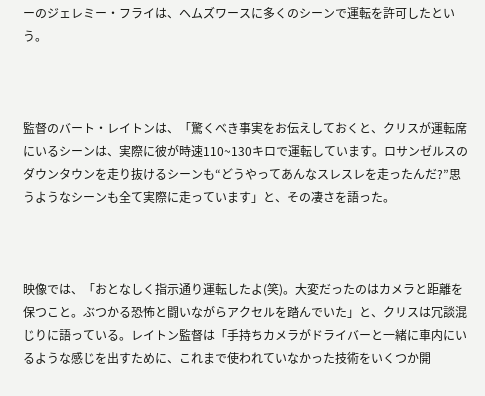ーのジェレミー・フライは、ヘムズワースに多くのシーンで運転を許可したという。



監督のバート・レイトンは、「驚くべき事実をお伝えしておくと、クリスが運転席にいるシーンは、実際に彼が時速110~130キロで運転しています。ロサンゼルスのダウンタウンを走り抜けるシーンも“どうやってあんなスレスレを走ったんだ?”思うようなシーンも全て実際に走っています」と、その凄さを語った。



映像では、「おとなしく指示通り運転したよ(笑)。大変だったのはカメラと距離を保つこと。ぶつかる恐怖と闘いながらアクセルを踏んでいた」と、クリスは冗談混じりに語っている。レイトン監督は「手持ちカメラがドライバーと一緒に車内にいるような感じを出すために、これまで使われていなかった技術をいくつか開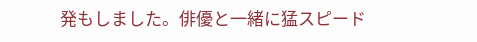発もしました。俳優と一緒に猛スピード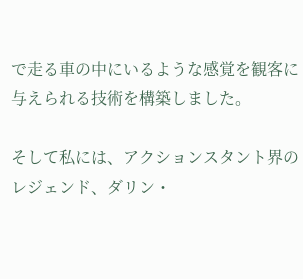で走る車の中にいるような感覚を観客に与えられる技術を構築しました。

そして私には、アクションスタント界のレジェンド、ダリン・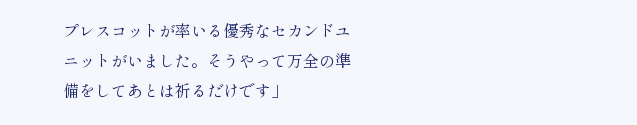プレスコットが率いる優秀なセカンドユニットがいました。そうやって万全の準備をしてあとは祈るだけです」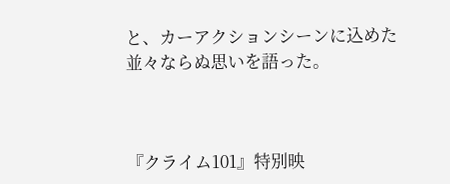と、カーアクションシーンに込めた並々ならぬ思いを語った。



『クライム101』特別映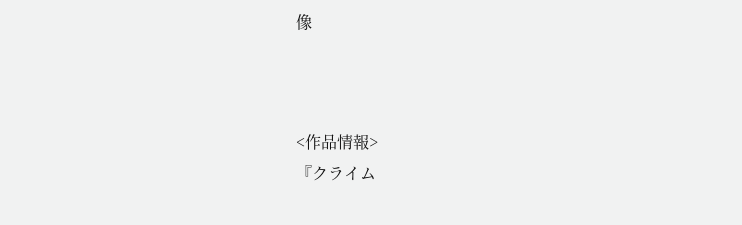像



<作品情報>
『クライム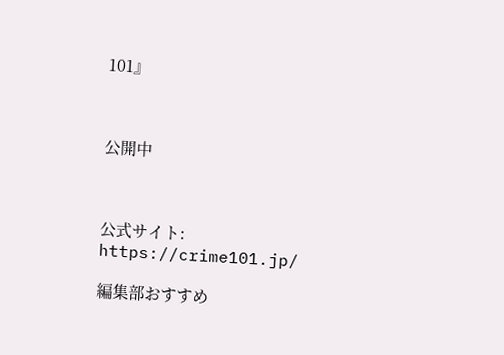101』



公開中



公式サイト:
https://crime101.jp/

編集部おすすめ